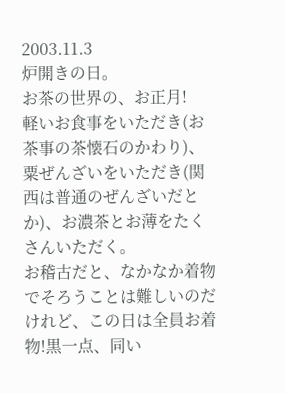2003.11.3
炉開きの日。
お茶の世界の、お正月!
軽いお食事をいただき(お茶事の茶懐石のかわり)、粟ぜんざいをいただき(関西は普通のぜんざいだとか)、お濃茶とお薄をたくさんいただく。
お稽古だと、なかなか着物でそろうことは難しいのだけれど、この日は全員お着物!黒一点、同い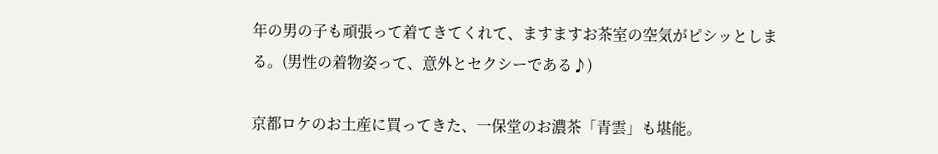年の男の子も頑張って着てきてくれて、ますますお茶室の空気がピシッとしまる。(男性の着物姿って、意外とセクシーである♪)

京都ロケのお土産に買ってきた、一保堂のお濃茶「青雲」も堪能。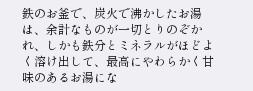鉄のお釜で、炭火で沸かしたお湯は、余計なものが一切とりのぞかれ、しかも鉄分とミネラルがほどよく溶け出して、最高にやわらかく甘味のあるお湯にな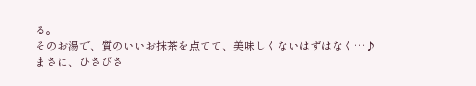る。
そのお湯で、質のいいお抹茶を点てて、美味しくないはずはなく…♪
まさに、ひさびさ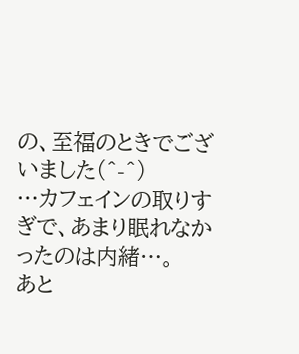の、至福のときでございました(^-^)
…カフェインの取りすぎで、あまり眠れなかったのは内緒…。
あと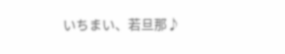いちまい、若旦那♪